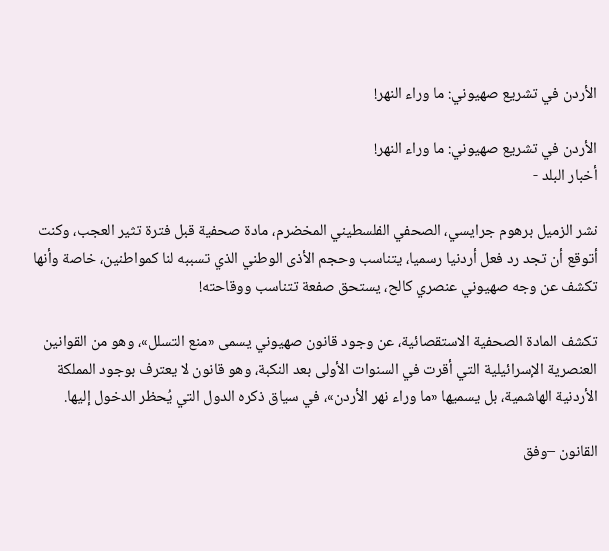الأردن في تشريع صهيوني: ما وراء النهر!

الأردن في تشريع صهيوني: ما وراء النهر!
أخبار البلد -

نشر الزميل برهوم جرايسي، الصحفي الفلسطيني المخضرم، مادة صحفية قبل فترة تثير العجب، وكنت أتوقع أن تجد رد فعل أردنيا رسميا، يتناسب وحجم الأذى الوطني الذي تسببه لنا كمواطنين، خاصة وأنها تكشف عن وجه صهيوني عنصري كالح، يستحق صفعة تتناسب ووقاحته!

تكشف المادة الصحفية الاستقصائية، عن وجود قانون صهيوني يسمى «منع التسلل»، وهو من القوانين العنصرية الإسرائيلية التي أقرت في السنوات الأولى بعد النكبة، وهو قانون لا يعترف بوجود المملكة الأردنية الهاشمية، بل يسميها «ما وراء نهر الأردن»، في سياق ذكره الدول التي يُحظر الدخول إليها.

القانون –وفق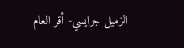الزميل جرايسي- أقر العام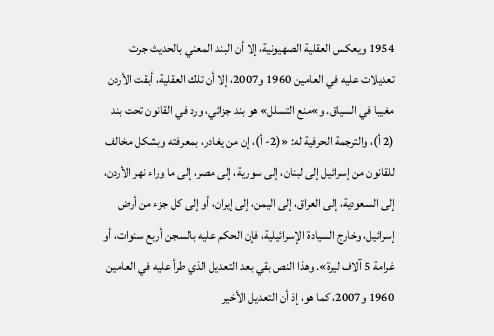1954 ويعكس العقلية الصهيونية، إلا أن البند المعني بالحديث جرت تعديلات عليه في العامين 1960 و2007، إلا أن تلك العقلية، أبقت الأردن مغيبا في السياق. و»منع التسلل» هو بند جزائي، ورد في القانون تحت بند (2 أ)، والترجمة الحرفية له: «(2- أ)، إن من يغادر، بمعرفته وبشكل مخالف للقانون من إسرائيل إلى لبنان، إلى سورية، إلى مصر، إلى ما وراء نهر الأردن، إلى السعودية، إلى العراق، إلى اليمن، إلى إيران، أو إلى كل جزء من أرض إسرائيل، وخارج السيادة الإسرائيلية، فإن الحكم عليه بالسجن أربع سنوات، أو غرامة 5 آلاف ليرة». وهذا النص بقي بعد التعديل الذي طرأ عليه في العامين 1960 و2007، كما هو، إذ أن التعديل الأخير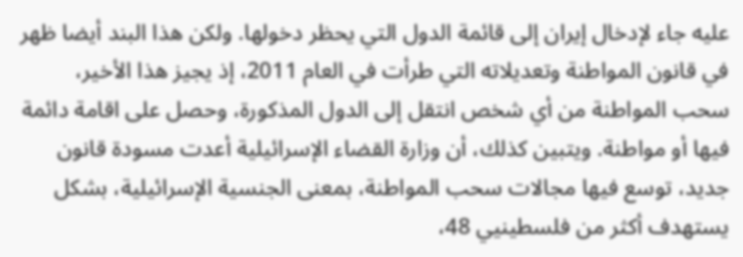عليه جاء لإدخال إيران إلى قائمة الدول التي يحظر دخولها. ولكن هذا البند أيضا ظهر في قانون المواطنة وتعديلاته التي طرأت في العام 2011، إذ يجيز هذا الأخير، سحب المواطنة من أي شخص انتقل إلى الدول المذكورة، وحصل على اقامة دائمة فيها أو مواطنة. ويتبين كذلك، أن وزارة القضاء الإسرائيلية أعدت مسودة قانون جديد، توسع فيها مجالات سحب المواطنة، بمعنى الجنسية الإسرائيلية، بشكل يستهدف أكثر من فلسطينيي 48،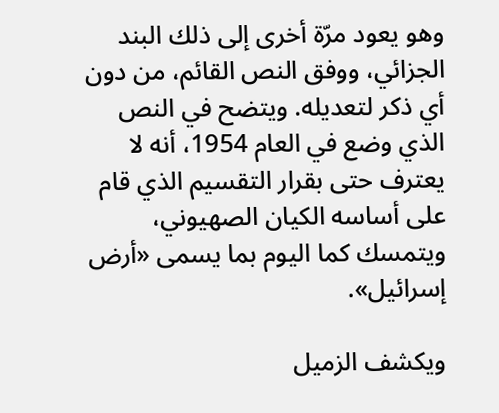وهو يعود مرّة أخرى إلى ذلك البند الجزائي، ووفق النص القائم، من دون أي ذكر لتعديله. ويتضح في النص الذي وضع في العام 1954، أنه لا يعترف حتى بقرار التقسيم الذي قام على أساسه الكيان الصهيوني، ويتمسك كما اليوم بما يسمى «أرض إسرائيل».

ويكشف الزميل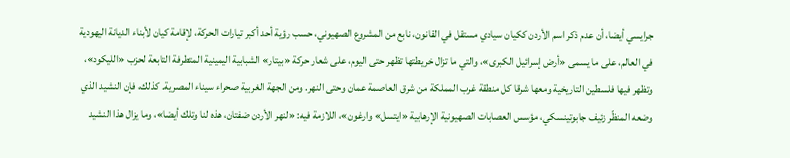جرايسي أيضا، أن عدم ذكر اسم الأردن ككيان سيادي مستقل في القانون، نابع من المشروع الصهيوني، حسب رؤية أحد أكبر تيارات الحركة، لإقامة كيان لأبناء الديانة اليهودية في العالم، على ما يسمى «أرض إسرائيل الكبرى»، والتي ما تزال خريطتها تظهر حتى اليوم، على شعار حركة «بيتار» الشبابية اليمينية المتطرفة التابعة لحزب «الليكود»، وتظهر فيها فلسطين التاريخية ومعها شرقا كل منطقة غرب المملكة من شرق العاصمة عمان وحتى النهر. ومن الجهة الغربية صحراء سيناء المصرية. كذلك، فإن النشيد الذي وضعه المنظّر زئيف جابوتينسكي، مؤسس العصابات الصهيونية الإرهابية «ايتسل» وارغون»، اللازمة فيه: «لنهر الأردن ضفتان، هذه لنا وتلك أيضا»، وما يزال هذا النشيد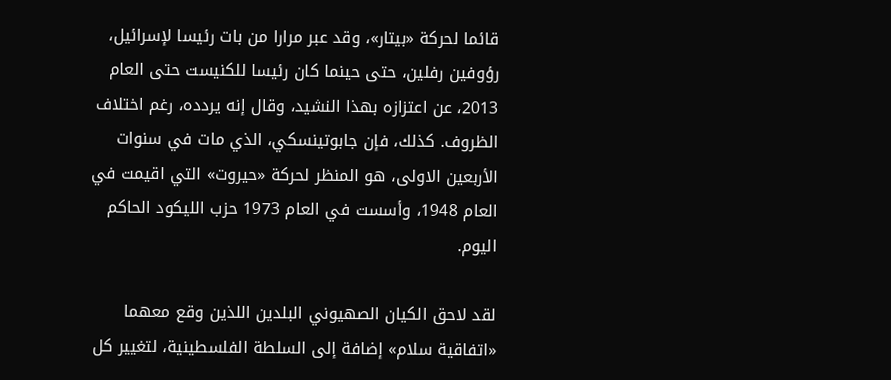قائما لحركة «بيتار»، وقد عبر مرارا من بات رئيسا لإسرائيل، رؤوفين رفلين، حتى حينما كان رئيسا للكنيست حتى العام 2013، عن اعتزازه بهذا النشيد، وقال إنه يردده، رغم اختلاف الظروف. كذلك، فإن جابوتينسكي، الذي مات في سنوات الأربعين الاولى، هو المنظر لحركة «حيروت» التي اقيمت في العام 1948، وأسست في العام 1973 حزب الليكود الحاكم اليوم.

لقد لاحق الكيان الصهيوني البلدين اللذين وقع معهما «اتفاقية سلام» إضافة إلى السلطة الفلسطينية، لتغيير كل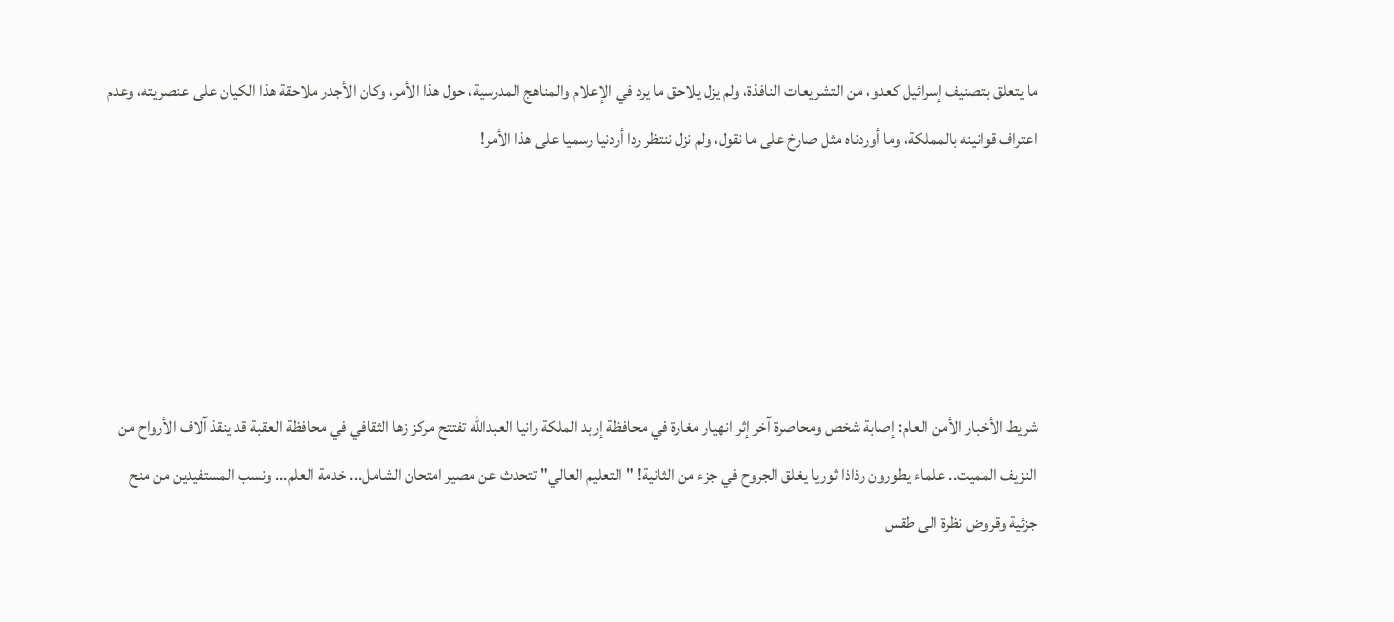ما يتعلق بتصنيف إسرائيل كعدو، من التشريعات النافذة، ولم يزل يلاحق ما يرد في الإعلام والمناهج المدرسية، حول هذا الأمر، وكان الأجدر ملاحقة هذا الكيان على عنصريته، وعدم اعتراف قوانينه بالمملكة، وما أوردناه مثل صارخ على ما نقول، ولم نزل ننتظر ردا أردنيا رسميا على هذا الأمر!





شريط الأخبار الأمن العام: إصابة شخص ومحاصرة آخر إثر انهيار مغارة في محافظة إربد الملكة رانيا العبدالله تفتتح مركز زها الثقافي في محافظة العقبة قد ينقذ آلاف الأرواح من النزيف المميت.. علماء يطورون رذاذا ثوريا يغلق الجروح في جزء من الثانية! "التعليم العالي" تتحدث عن مصير امتحان الشامل... خدمة العلم... ونسب المستفيدين من منح جزئية وقروض نظرة الى طقس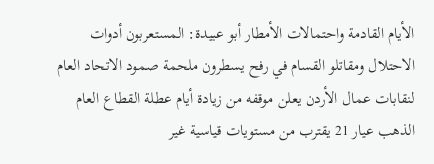الأيام القادمة واحتمالات الأمطار أبو عبيدة: المستعربون أدوات الاحتلال ومقاتلو القسام في رفح يسطرون ملحمة صمود الاتحاد العام لنقابات عمال الأردن يعلن موقفه من زيادة أيام عطلة القطاع العام الذهب عيار 21 يقترب من مستويات قياسية غير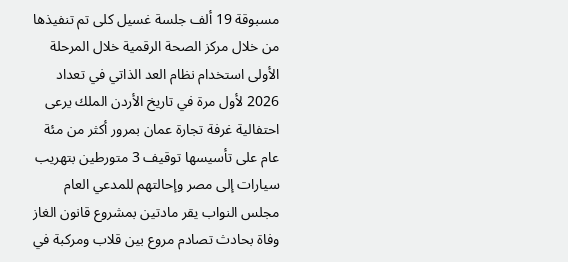مسبوقة 19 ألف جلسة غسيل كلى تم تنفيذها من خلال مركز الصحة الرقمية خلال المرحلة الأولى استخدام نظام العد الذاتي في تعداد 2026 لأول مرة في تاريخ الأردن الملك يرعى احتفالية غرفة تجارة عمان بمرور أكثر من مئة عام على تأسيسها توقيف 3 متورطين بتهريب سيارات إلى مصر وإحالتهم للمدعي العام مجلس النواب يقر مادتين بمشروع قانون الغاز وفاة بحادث تصادم مروع بين قلاب ومركبة في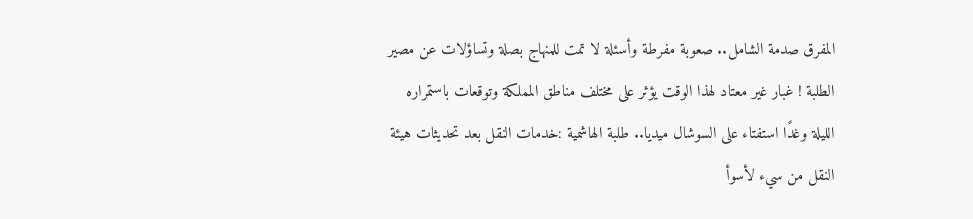المفرق صدمة الشامل.. صعوبة مفرطة وأسئلة لا تمت للمنهاج بصلة وتساؤلات عن مصير الطلبة ! غبار غير معتاد لهذا الوقت يؤثر على مختلف مناطق المملكة وتوقعات باستمراره الليلة وغدًا استفتاء على السوشال ميديا.. طلبة الهاشمية :خدمات النقل بعد تحديثات هيئة النقل من سيء لأسوأ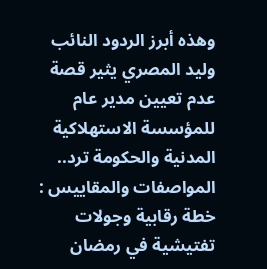وهذه أبرز الردود النائب وليد المصري يثير قصة عدم تعيين مدير عام للمؤسسة الاستهلاكية المدنية والحكومة ترد.. المواصفات والمقاييس : خطة رقابية وجولات تفتيشية في رمضان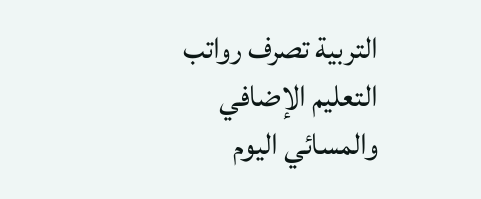التربية تصرف رواتب التعليم الإضافي والمسائي اليوم